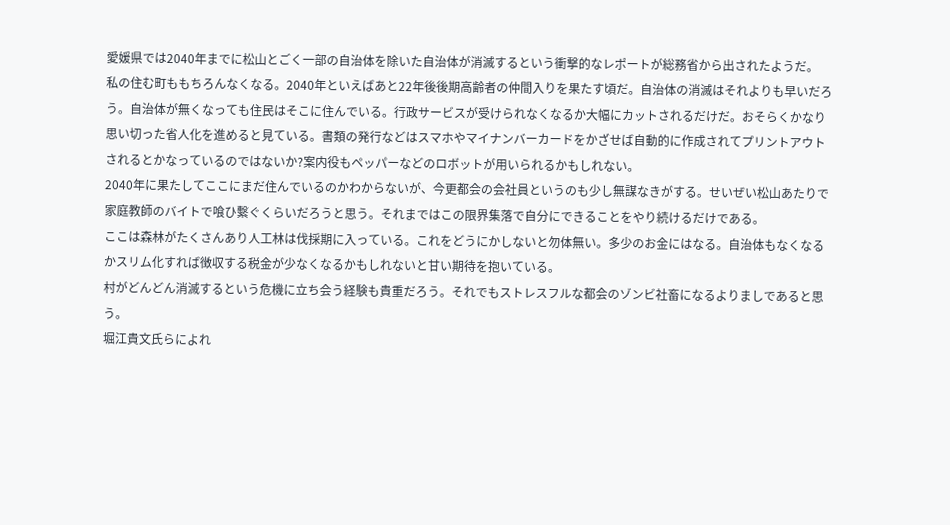愛媛県では2040年までに松山とごく一部の自治体を除いた自治体が消滅するという衝撃的なレポートが総務省から出されたようだ。
私の住む町ももちろんなくなる。2040年といえばあと22年後後期高齢者の仲間入りを果たす頃だ。自治体の消滅はそれよりも早いだろう。自治体が無くなっても住民はそこに住んでいる。行政サービスが受けられなくなるか大幅にカットされるだけだ。おそらくかなり思い切った省人化を進めると見ている。書類の発行などはスマホやマイナンバーカードをかざせば自動的に作成されてプリントアウトされるとかなっているのではないか?案内役もペッパーなどのロボットが用いられるかもしれない。
2040年に果たしてここにまだ住んでいるのかわからないが、今更都会の会社員というのも少し無謀なきがする。せいぜい松山あたりで家庭教師のバイトで喰ひ繫ぐくらいだろうと思う。それまではこの限界集落で自分にできることをやり続けるだけである。
ここは森林がたくさんあり人工林は伐採期に入っている。これをどうにかしないと勿体無い。多少のお金にはなる。自治体もなくなるかスリム化すれば徴収する税金が少なくなるかもしれないと甘い期待を抱いている。
村がどんどん消滅するという危機に立ち会う経験も貴重だろう。それでもストレスフルな都会のゾンビ社畜になるよりましであると思う。
堀江貴文氏らによれ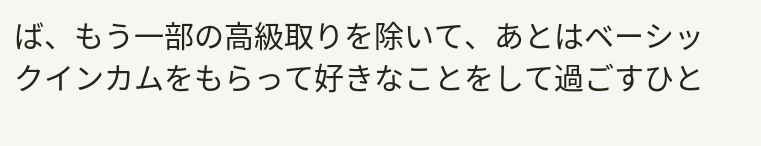ば、もう一部の高級取りを除いて、あとはベーシックインカムをもらって好きなことをして過ごすひと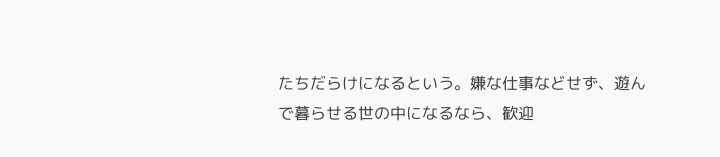たちだらけになるという。嫌な仕事などせず、遊んで暮らせる世の中になるなら、歓迎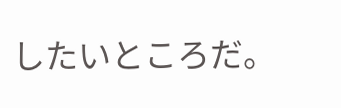したいところだ。